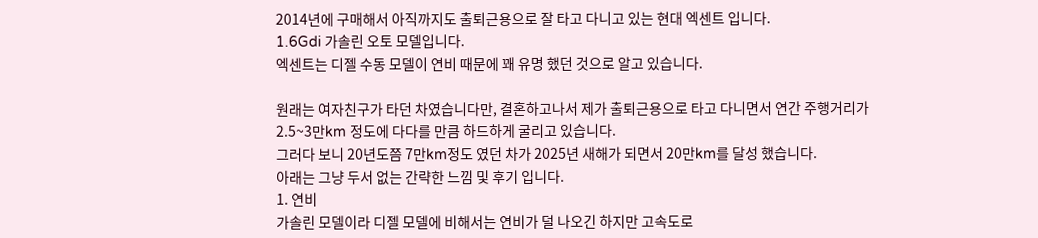2014년에 구매해서 아직까지도 출퇴근용으로 잘 타고 다니고 있는 현대 엑센트 입니다.
1.6Gdi 가솔린 오토 모델입니다.
엑센트는 디젤 수동 모델이 연비 때문에 꽤 유명 했던 것으로 알고 있습니다.

원래는 여자친구가 타던 차였습니다만, 결혼하고나서 제가 출퇴근용으로 타고 다니면서 연간 주행거리가
2.5~3만km 정도에 다다를 만큼 하드하게 굴리고 있습니다.
그러다 보니 20년도쯤 7만km정도 였던 차가 2025년 새해가 되면서 20만km를 달성 했습니다.
아래는 그냥 두서 없는 간략한 느낌 및 후기 입니다.
1. 연비
가솔린 모델이라 디젤 모델에 비해서는 연비가 덜 나오긴 하지만 고속도로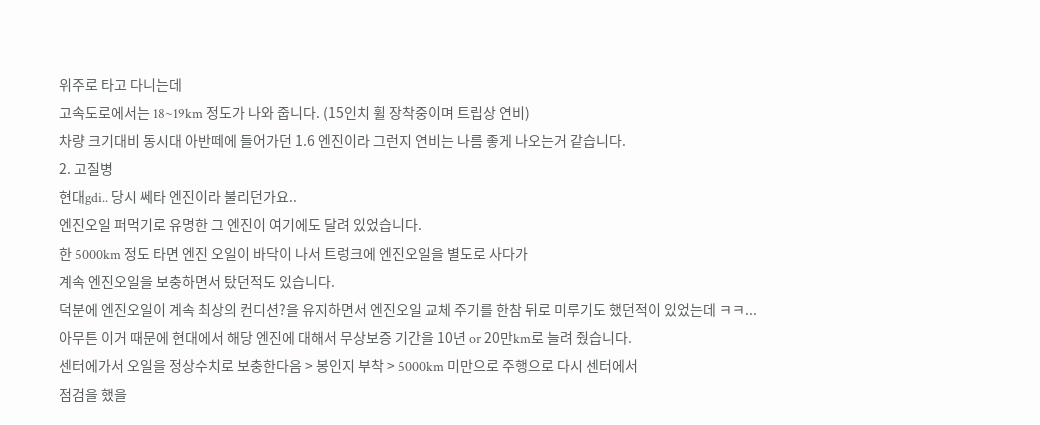위주로 타고 다니는데
고속도로에서는 18~19km 정도가 나와 줍니다. (15인치 휠 장착중이며 트립상 연비)
차량 크기대비 동시대 아반떼에 들어가던 1.6 엔진이라 그런지 연비는 나름 좋게 나오는거 같습니다.
2. 고질병
현대gdi.. 당시 쎄타 엔진이라 불리던가요..
엔진오일 퍼먹기로 유명한 그 엔진이 여기에도 달려 있었습니다.
한 5000km 정도 타면 엔진 오일이 바닥이 나서 트렁크에 엔진오일을 별도로 사다가
계속 엔진오일을 보충하면서 탔던적도 있습니다.
덕분에 엔진오일이 계속 최상의 컨디션?을 유지하면서 엔진오일 교체 주기를 한참 뒤로 미루기도 했던적이 있었는데 ㅋㅋ...
아무튼 이거 때문에 현대에서 해당 엔진에 대해서 무상보증 기간을 10년 or 20만km로 늘려 줬습니다.
센터에가서 오일을 정상수치로 보충한다음 > 봉인지 부착 > 5000km 미만으로 주행으로 다시 센터에서
점검을 했을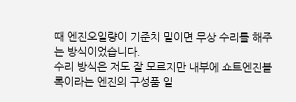때 엔진오일량이 기준치 밑이면 무상 수리를 해주는 방식이었습니다.
수리 방식은 저도 잘 모르지만 내부에 쇼트엔진블록이라는 엔진의 구성품 일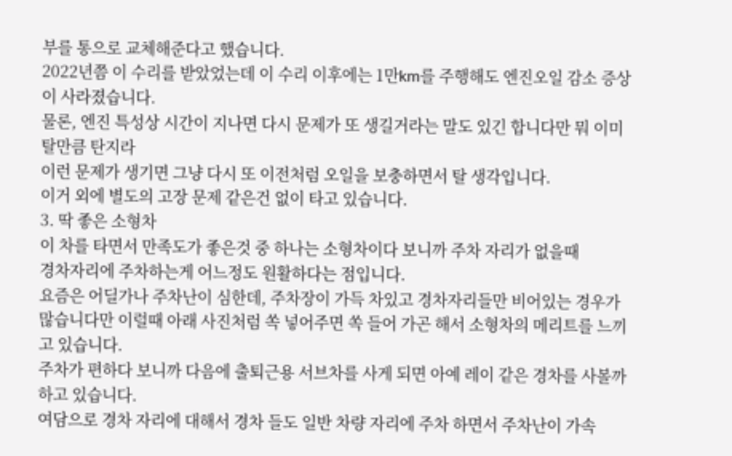부를 통으로 교체해준다고 했습니다.
2022년쯤 이 수리를 받았었는데 이 수리 이후에는 1만km를 주행해도 엔진오일 감소 증상이 사라졌습니다.
물론, 엔진 특성상 시간이 지나면 다시 문제가 또 생길거라는 말도 있긴 합니다만 뭐 이미 탈만큼 탄지라
이런 문제가 생기면 그냥 다시 또 이전처럼 오일을 보충하면서 탈 생각입니다.
이거 외에 별도의 고장 문제 같은건 없이 타고 있습니다.
3. 딱 좋은 소형차
이 차를 타면서 만족도가 좋은것 중 하나는 소형차이다 보니까 주차 자리가 없을때
경차자리에 주차하는게 어느정도 원활하다는 점입니다.
요즘은 어딜가나 주차난이 심한데, 주차장이 가득 차있고 경차자리들만 비어있는 경우가
많습니다만 이럴때 아래 사진처럼 쏙 넣어주면 쏙 들어 가곤 해서 소형차의 메리트를 느끼고 있습니다.
주차가 편하다 보니까 다음에 출퇴근용 서브차를 사게 되면 아예 레이 같은 경차를 사볼까 하고 있습니다.
여담으로 경차 자리에 대해서 경차 들도 일반 차량 자리에 주차 하면서 주차난이 가속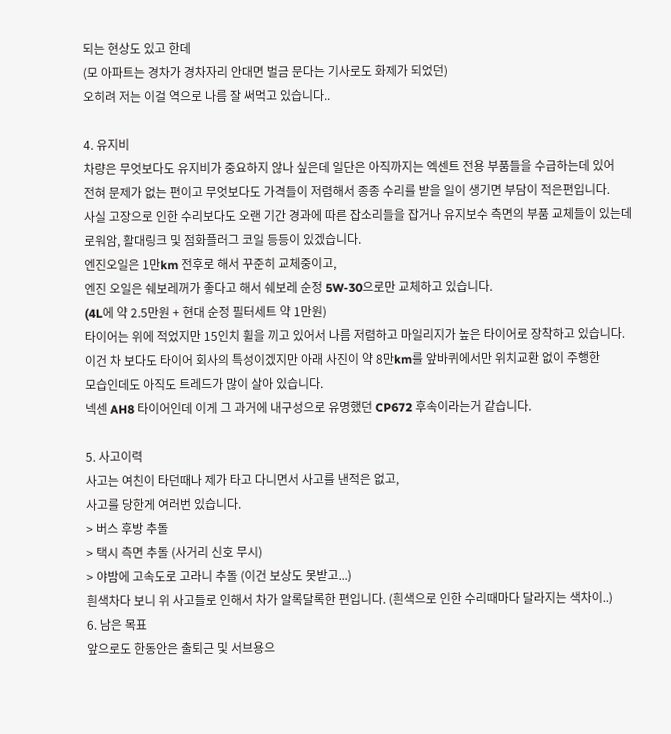되는 현상도 있고 한데
(모 아파트는 경차가 경차자리 안대면 벌금 문다는 기사로도 화제가 되었던)
오히려 저는 이걸 역으로 나름 잘 써먹고 있습니다..

4. 유지비
차량은 무엇보다도 유지비가 중요하지 않나 싶은데 일단은 아직까지는 엑센트 전용 부품들을 수급하는데 있어
전혀 문제가 없는 편이고 무엇보다도 가격들이 저렴해서 종종 수리를 받을 일이 생기면 부담이 적은편입니다.
사실 고장으로 인한 수리보다도 오랜 기간 경과에 따른 잡소리들을 잡거나 유지보수 측면의 부품 교체들이 있는데
로워암, 활대링크 및 점화플러그 코일 등등이 있겠습니다.
엔진오일은 1만km 전후로 해서 꾸준히 교체중이고,
엔진 오일은 쉐보레꺼가 좋다고 해서 쉐보레 순정 5W-30으로만 교체하고 있습니다.
(4L에 약 2.5만원 + 현대 순정 필터세트 약 1만원)
타이어는 위에 적었지만 15인치 휠을 끼고 있어서 나름 저렴하고 마일리지가 높은 타이어로 장착하고 있습니다.
이건 차 보다도 타이어 회사의 특성이겠지만 아래 사진이 약 8만km를 앞바퀴에서만 위치교환 없이 주행한
모습인데도 아직도 트레드가 많이 살아 있습니다.
넥센 AH8 타이어인데 이게 그 과거에 내구성으로 유명했던 CP672 후속이라는거 같습니다.

5. 사고이력
사고는 여친이 타던때나 제가 타고 다니면서 사고를 낸적은 없고,
사고를 당한게 여러번 있습니다.
> 버스 후방 추돌
> 택시 측면 추돌 (사거리 신호 무시)
> 야밤에 고속도로 고라니 추돌 (이건 보상도 못받고...)
흰색차다 보니 위 사고들로 인해서 차가 알록달록한 편입니다. (흰색으로 인한 수리때마다 달라지는 색차이..)
6. 남은 목표
앞으로도 한동안은 출퇴근 및 서브용으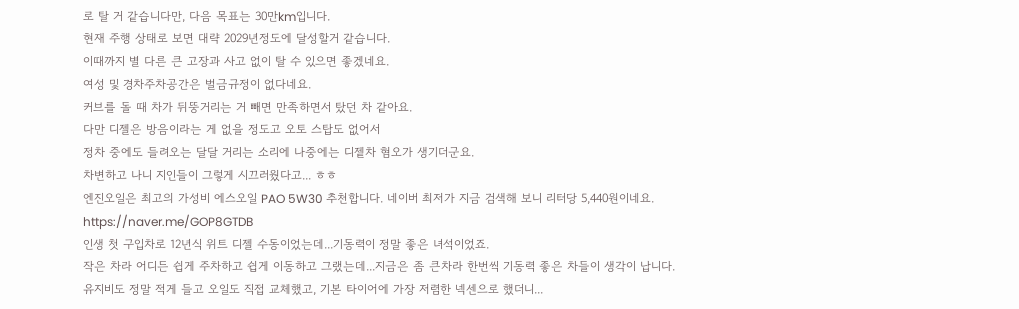로 탈 거 같습니다만, 다음 목표는 30만km입니다.
현재 주행 상태로 보면 대략 2029년정도에 달성할거 같습니다.
이때까지 별 다른 큰 고장과 사고 없이 탈 수 있으면 좋겠네요.
여성 및 경차주차공간은 벌금규정이 없다네요.
커브를 돌 때 차가 뒤뚱거리는 거 빼면 만족하면서 탔던 차 같아요.
다만 디젤은 방음이라는 게 없을 정도고 오토 스탑도 없어서
정차 중에도 들려오는 달달 거리는 소리에 나중에는 디젵차 혐오가 생기더군요.
차변하고 나니 지인들이 그렇게 시끄러웠다고... ㅎㅎ
엔진오일은 최고의 가성비 에스오일 PAO 5W30 추천합니다. 네이버 최저가 지금 검색해 보니 리터당 5,440원이네요.
https://naver.me/GOP8GTDB
인생 첫 구입차로 12년식 위트 디젤 수동이었는데...기동력이 정말 좋은 녀석이었죠.
작은 차라 어디든 쉽게 주차하고 쉽게 이동하고 그랬는데...지금은 좀 큰차라 한번씩 기동력 좋은 차들이 생각이 납니다.
유지비도 정말 적게 들고 오일도 직접 교체했고, 기본 타이어에 가장 저렴한 넥센으로 했더니...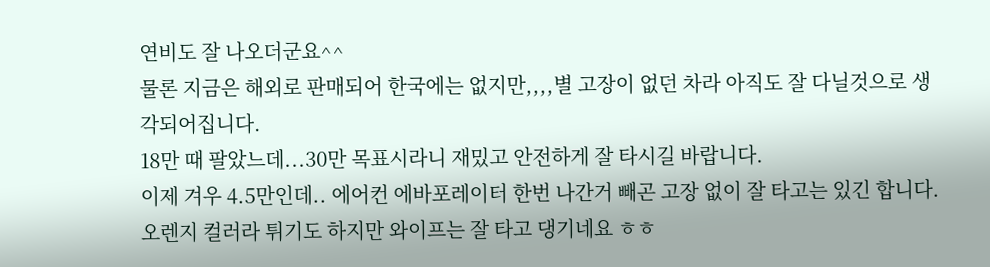연비도 잘 나오더군요^^
물론 지금은 해외로 판매되어 한국에는 없지만,,,,별 고장이 없던 차라 아직도 잘 다닐것으로 생각되어집니다.
18만 때 팔았느데...30만 목표시라니 재밌고 안전하게 잘 타시길 바랍니다.
이제 겨우 4.5만인데.. 에어컨 에바포레이터 한번 나간거 빼곤 고장 없이 잘 타고는 있긴 합니다. 오렌지 컬러라 튀기도 하지만 와이프는 잘 타고 댕기네요 ㅎㅎ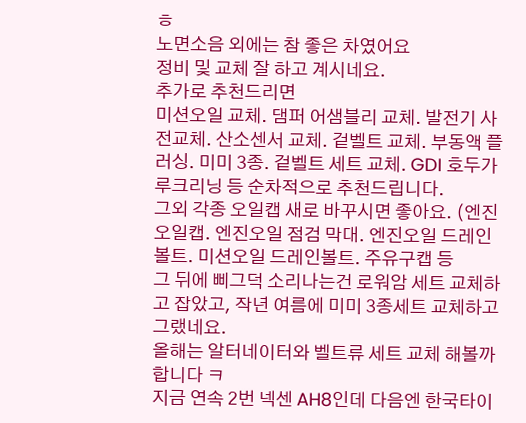ㅎ
노면소음 외에는 참 좋은 차였어요
정비 및 교체 잘 하고 계시네요.
추가로 추천드리면
미션오일 교체. 댐퍼 어샘블리 교체. 발전기 사전교체. 산소센서 교체. 겉벨트 교체. 부동액 플러싱. 미미 3종. 겉벨트 세트 교체. GDI 호두가루크리닝 등 순차적으로 추천드립니다.
그외 각종 오일캡 새로 바꾸시면 좋아요. (엔진오일캡. 엔진오일 점검 막대. 엔진오일 드레인볼트. 미션오일 드레인볼트. 주유구캡 등
그 뒤에 삐그덕 소리나는건 로워암 세트 교체하고 잡았고, 작년 여름에 미미 3종세트 교체하고 그랬네요.
올해는 알터네이터와 벨트류 세트 교체 해볼까 합니다 ㅋ
지금 연속 2번 넥센 AH8인데 다음엔 한국타이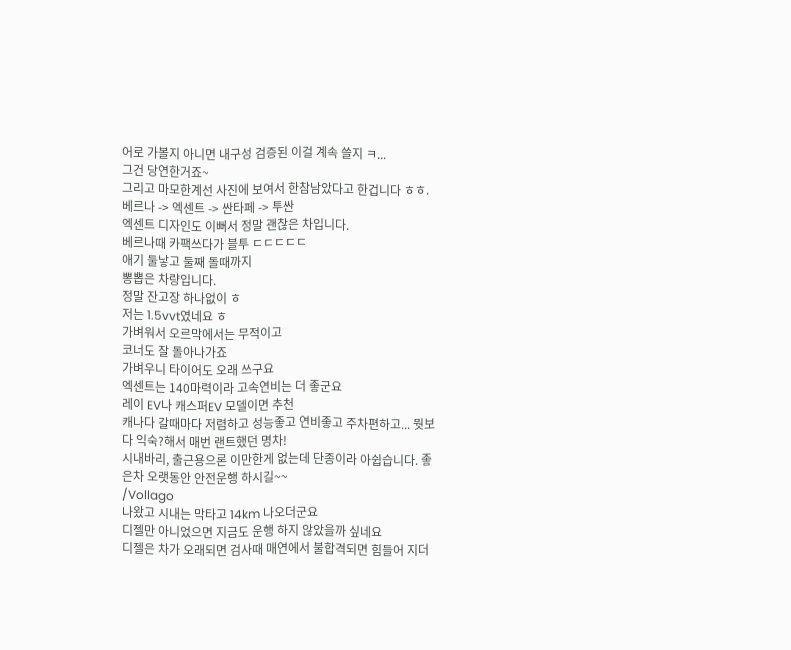어로 가볼지 아니면 내구성 검증된 이걸 계속 쓸지 ㅋ...
그건 당연한거죠~
그리고 마모한계선 사진에 보여서 한참남았다고 한겁니다 ㅎㅎ.
베르나 -> 엑센트 -> 싼타페 -> 투싼
엑센트 디자인도 이뻐서 정말 괜찮은 차입니다.
베르나때 카팩쓰다가 블투 ㄷㄷㄷㄷㄷ
애기 둘낳고 둘째 돌때까지
뽕뽑은 차량입니다.
정말 잔고장 하나없이 ㅎ
저는 1.5vvt였네요 ㅎ
가벼워서 오르막에서는 무적이고
코너도 잘 돌아나가죠
가벼우니 타이어도 오래 쓰구요
엑센트는 140마력이라 고속연비는 더 좋군요
레이 EV나 캐스퍼EV 모델이면 추천
캐나다 갈때마다 저렴하고 성능좋고 연비좋고 주차편하고... 뭣보다 익숙?해서 매번 랜트했던 명차!
시내바리, 출근용으론 이만한게 없는데 단종이라 아쉽습니다. 좋은차 오랫동안 안전운행 하시길~~
/Vollago
나왔고 시내는 막타고 14km 나오더군요
디젤만 아니었으면 지금도 운행 하지 않았을까 싶네요
디젤은 차가 오래되면 검사때 매연에서 불합격되면 힘들어 지더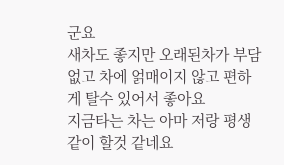군요
새차도 좋지만 오래된차가 부담없고 차에 얽매이지 않고 편하게 탈수 있어서 좋아요
지금타는 차는 아마 저랑 평생 같이 할것 같네요